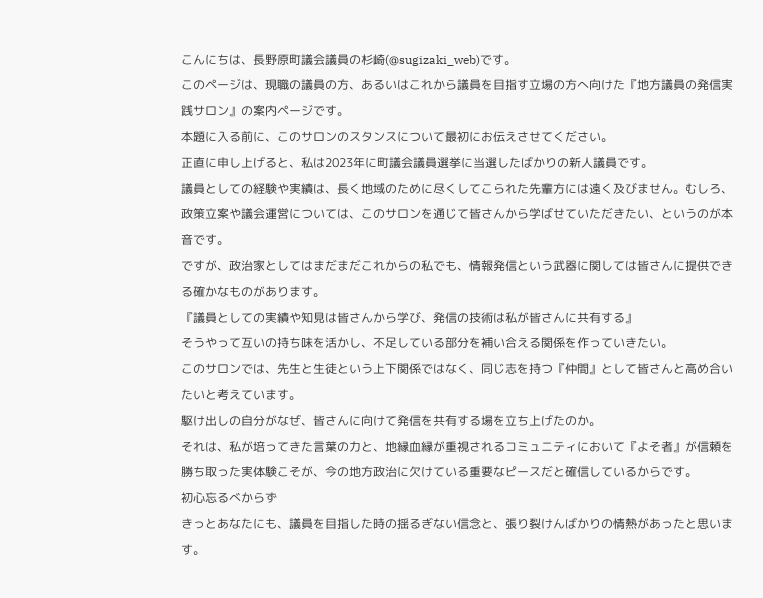こんにちは、長野原町議会議員の杉崎(@sugizaki_web)です。
このページは、現職の議員の方、あるいはこれから議員を目指す立場の方へ向けた『地方議員の発信実践サロン』の案内ページです。
本題に入る前に、このサロンのスタンスについて最初にお伝えさせてください。
正直に申し上げると、私は2023年に町議会議員選挙に当選したばかりの新人議員です。
議員としての経験や実績は、長く地域のために尽くしてこられた先輩方には遠く及びません。むしろ、政策立案や議会運営については、このサロンを通じて皆さんから学ばせていただきたい、というのが本音です。
ですが、政治家としてはまだまだこれからの私でも、情報発信という武器に関しては皆さんに提供できる確かなものがあります。
『議員としての実績や知見は皆さんから学び、発信の技術は私が皆さんに共有する』
そうやって互いの持ち味を活かし、不足している部分を補い合える関係を作っていきたい。
このサロンでは、先生と生徒という上下関係ではなく、同じ志を持つ『仲間』として皆さんと高め合いたいと考えています。
駆け出しの自分がなぜ、皆さんに向けて発信を共有する場を立ち上げたのか。
それは、私が培ってきた言葉の力と、地縁血縁が重視されるコミュニティにおいて『よそ者』が信頼を勝ち取った実体験こそが、今の地方政治に欠けている重要なピースだと確信しているからです。
初心忘るべからず
きっとあなたにも、議員を目指した時の揺るぎない信念と、張り裂けんばかりの情熱があったと思います。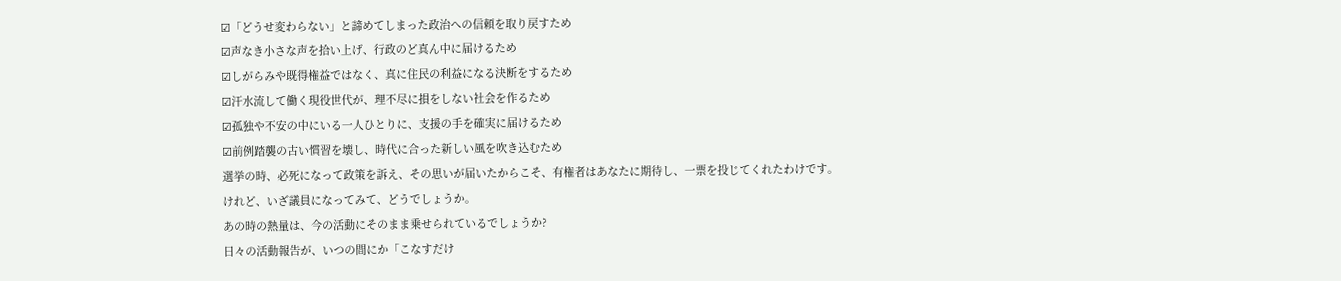☑「どうせ変わらない」と諦めてしまった政治への信頼を取り戻すため
☑声なき小さな声を拾い上げ、行政のど真ん中に届けるため
☑しがらみや既得権益ではなく、真に住民の利益になる決断をするため
☑汗水流して働く現役世代が、理不尽に損をしない社会を作るため
☑孤独や不安の中にいる一人ひとりに、支援の手を確実に届けるため
☑前例踏襲の古い慣習を壊し、時代に合った新しい風を吹き込むため
選挙の時、必死になって政策を訴え、その思いが届いたからこそ、有権者はあなたに期待し、一票を投じてくれたわけです。
けれど、いざ議員になってみて、どうでしょうか。
あの時の熱量は、今の活動にそのまま乗せられているでしょうか?
日々の活動報告が、いつの間にか「こなすだけ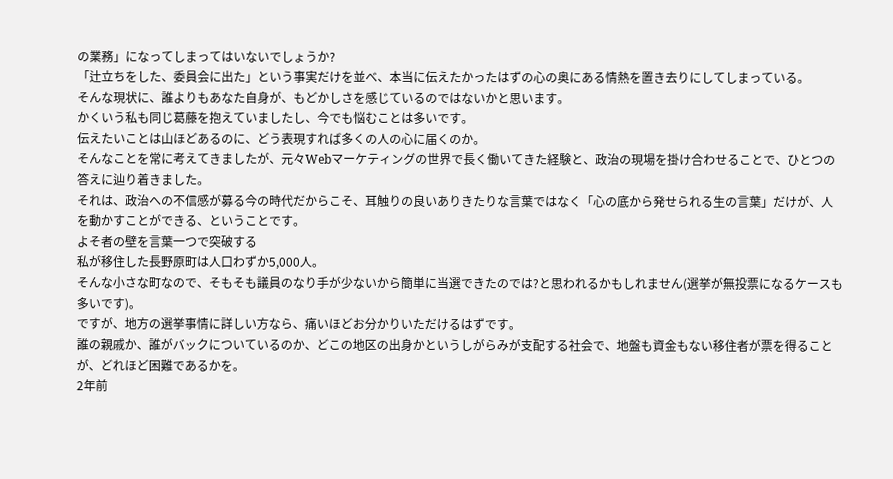の業務」になってしまってはいないでしょうか?
「辻立ちをした、委員会に出た」という事実だけを並べ、本当に伝えたかったはずの心の奥にある情熱を置き去りにしてしまっている。
そんな現状に、誰よりもあなた自身が、もどかしさを感じているのではないかと思います。
かくいう私も同じ葛藤を抱えていましたし、今でも悩むことは多いです。
伝えたいことは山ほどあるのに、どう表現すれば多くの人の心に届くのか。
そんなことを常に考えてきましたが、元々Webマーケティングの世界で長く働いてきた経験と、政治の現場を掛け合わせることで、ひとつの答えに辿り着きました。
それは、政治への不信感が募る今の時代だからこそ、耳触りの良いありきたりな言葉ではなく「心の底から発せられる生の言葉」だけが、人を動かすことができる、ということです。
よそ者の壁を言葉一つで突破する
私が移住した長野原町は人口わずか5,000人。
そんな小さな町なので、そもそも議員のなり手が少ないから簡単に当選できたのでは?と思われるかもしれません(選挙が無投票になるケースも多いです)。
ですが、地方の選挙事情に詳しい方なら、痛いほどお分かりいただけるはずです。
誰の親戚か、誰がバックについているのか、どこの地区の出身かというしがらみが支配する社会で、地盤も資金もない移住者が票を得ることが、どれほど困難であるかを。
2年前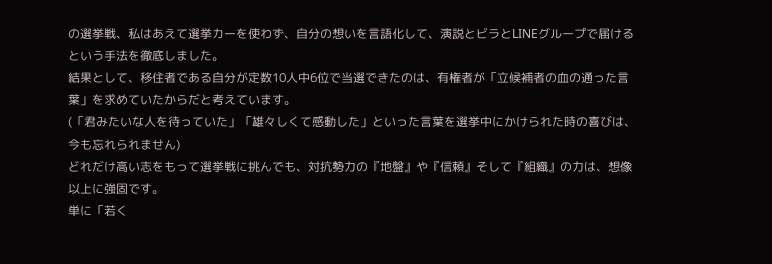の選挙戦、私はあえて選挙カーを使わず、自分の想いを言語化して、演説とビラとLINEグループで届けるという手法を徹底しました。
結果として、移住者である自分が定数10人中6位で当選できたのは、有権者が「立候補者の血の通った言葉」を求めていたからだと考えています。
(「君みたいな人を待っていた」「雄々しくて感動した」といった言葉を選挙中にかけられた時の喜びは、今も忘れられません)
どれだけ高い志をもって選挙戦に挑んでも、対抗勢力の『地盤』や『信頼』そして『組織』の力は、想像以上に強固です。
単に「若く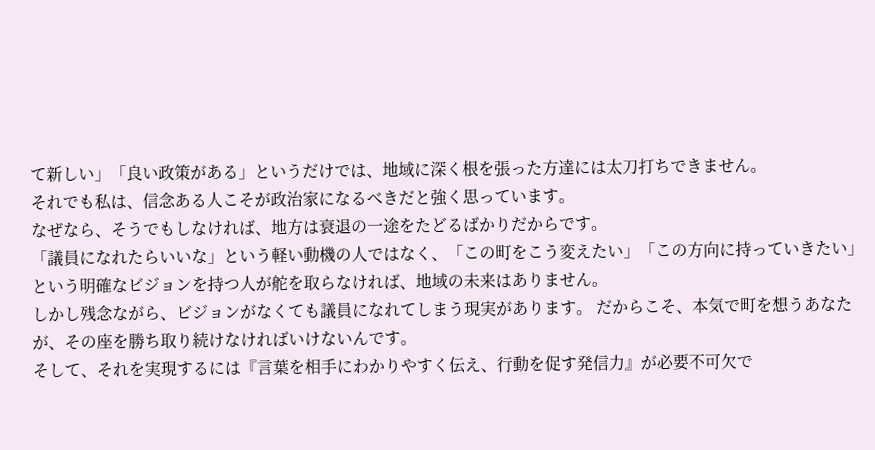て新しい」「良い政策がある」というだけでは、地域に深く根を張った方達には太刀打ちできません。
それでも私は、信念ある人こそが政治家になるべきだと強く思っています。
なぜなら、そうでもしなければ、地方は衰退の一途をたどるばかりだからです。
「議員になれたらいいな」という軽い動機の人ではなく、「この町をこう変えたい」「この方向に持っていきたい」という明確なビジョンを持つ人が舵を取らなければ、地域の未来はありません。
しかし残念ながら、ビジョンがなくても議員になれてしまう現実があります。 だからこそ、本気で町を想うあなたが、その座を勝ち取り続けなければいけないんです。
そして、それを実現するには『言葉を相手にわかりやすく伝え、行動を促す発信力』が必要不可欠で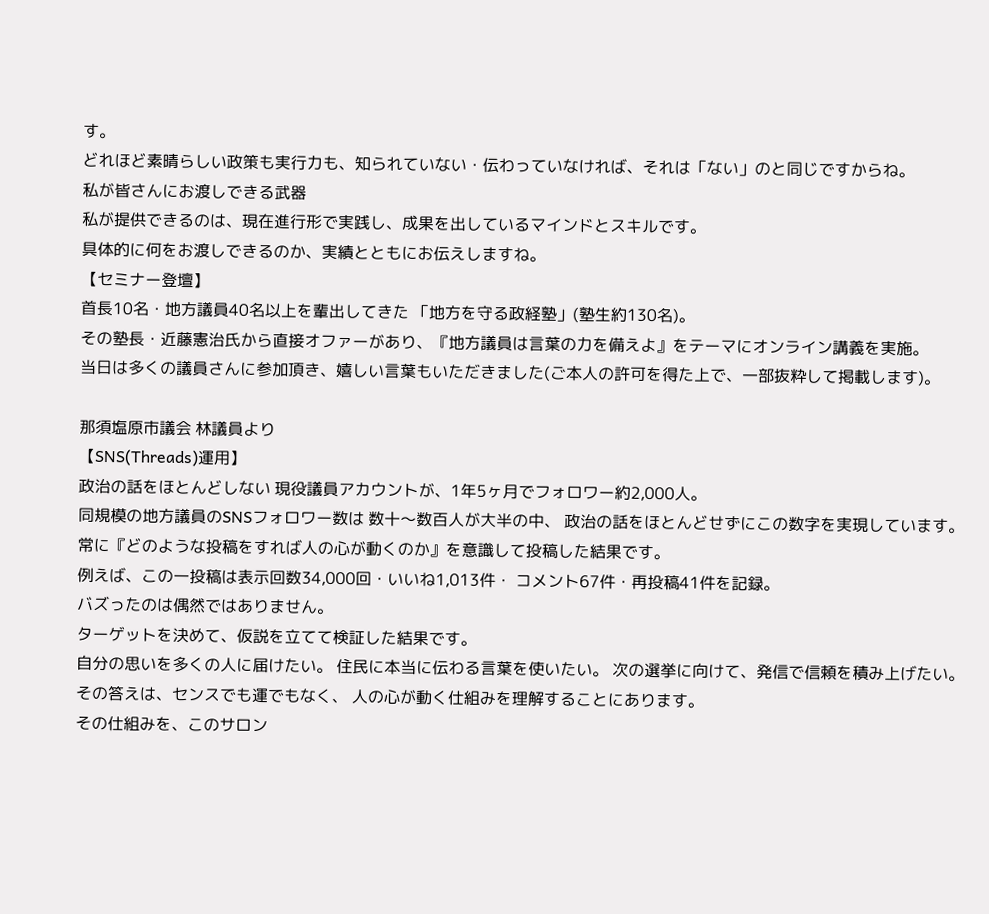す。
どれほど素晴らしい政策も実行力も、知られていない・伝わっていなければ、それは「ない」のと同じですからね。
私が皆さんにお渡しできる武器
私が提供できるのは、現在進行形で実践し、成果を出しているマインドとスキルです。
具体的に何をお渡しできるのか、実績とともにお伝えしますね。
【セミナー登壇】
首長10名・地方議員40名以上を輩出してきた 「地方を守る政経塾」(塾生約130名)。
その塾長・近藤憲治氏から直接オファーがあり、『地方議員は言葉の力を備えよ』をテーマにオンライン講義を実施。
当日は多くの議員さんに参加頂き、嬉しい言葉もいただきました(ご本人の許可を得た上で、一部抜粋して掲載します)。

那須塩原市議会 林議員より
【SNS(Threads)運用】
政治の話をほとんどしない 現役議員アカウントが、1年5ヶ月でフォロワー約2,000人。
同規模の地方議員のSNSフォロワー数は 数十〜数百人が大半の中、 政治の話をほとんどせずにこの数字を実現しています。
常に『どのような投稿をすれば人の心が動くのか』を意識して投稿した結果です。
例えば、この一投稿は表示回数34,000回・いいね1,013件・ コメント67件・再投稿41件を記録。
バズったのは偶然ではありません。
ターゲットを決めて、仮説を立てて検証した結果です。
自分の思いを多くの人に届けたい。 住民に本当に伝わる言葉を使いたい。 次の選挙に向けて、発信で信頼を積み上げたい。
その答えは、センスでも運でもなく、 人の心が動く仕組みを理解することにあります。
その仕組みを、このサロン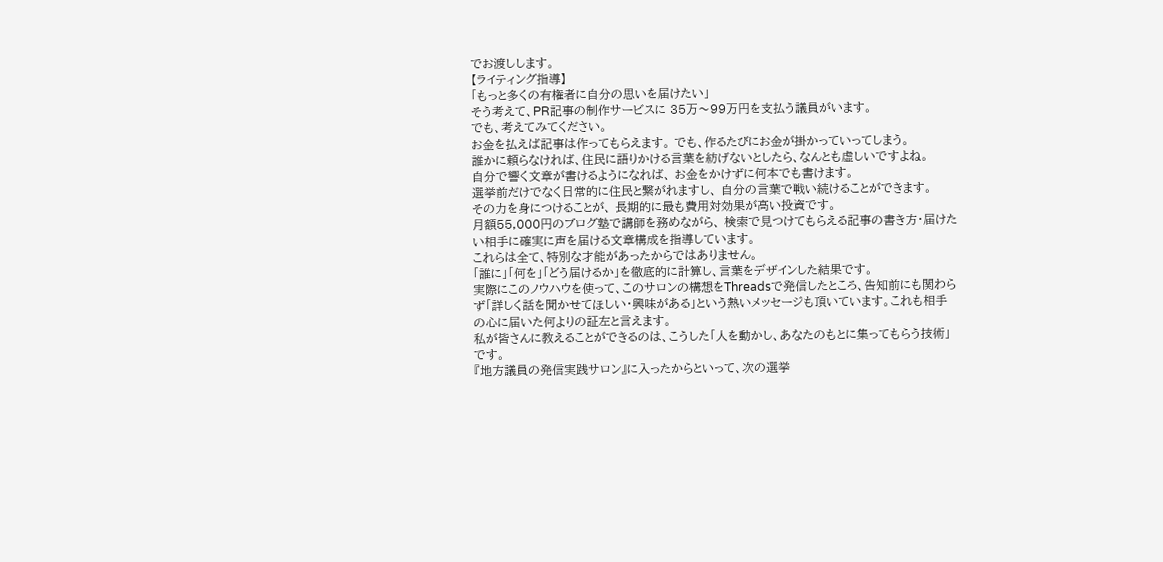でお渡しします。
【ライティング指導】
「もっと多くの有権者に自分の思いを届けたい」
そう考えて、PR記事の制作サービスに 35万〜99万円を支払う議員がいます。
でも、考えてみてください。
お金を払えば記事は作ってもらえます。 でも、作るたびにお金が掛かっていってしまう。
誰かに頼らなければ、住民に語りかける言葉を紡げないとしたら、なんとも虚しいですよね。
自分で響く文章が書けるようになれば、 お金をかけずに何本でも書けます。
選挙前だけでなく日常的に住民と繋がれますし、 自分の言葉で戦い続けることができます。
その力を身につけることが、 長期的に最も費用対効果が高い投資です。
月額55,000円のブログ塾で講師を務めながら、 検索で見つけてもらえる記事の書き方・届けたい相手に確実に声を届ける文章構成を指導しています。
これらは全て、特別な才能があったからではありません。
「誰に」「何を」「どう届けるか」を徹底的に計算し、言葉をデザインした結果です。
実際にこのノウハウを使って、このサロンの構想をThreadsで発信したところ、告知前にも関わらず「詳しく話を聞かせてほしい・興味がある」という熱いメッセージも頂いています。これも相手の心に届いた何よりの証左と言えます。
私が皆さんに教えることができるのは、こうした「人を動かし、あなたのもとに集ってもらう技術」です。
『地方議員の発信実践サロン』に入ったからといって、次の選挙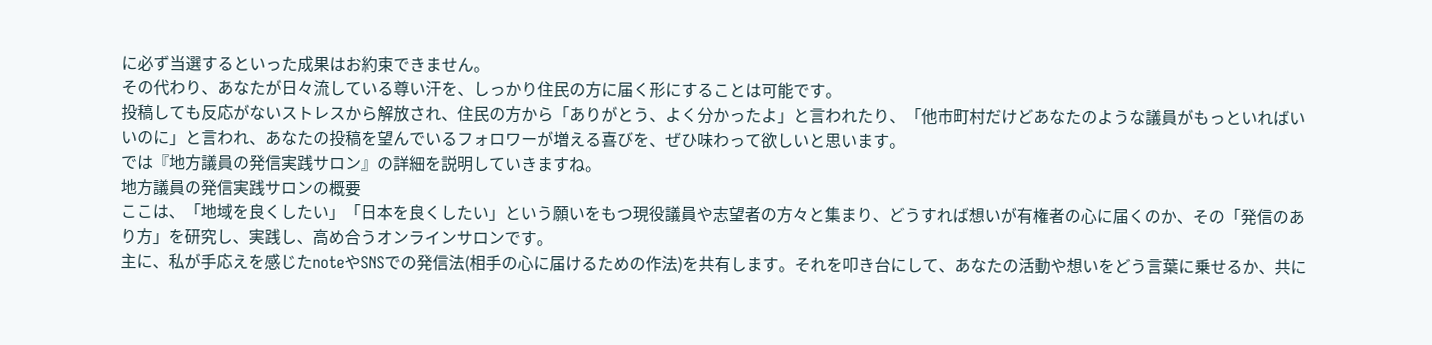に必ず当選するといった成果はお約束できません。
その代わり、あなたが日々流している尊い汗を、しっかり住民の方に届く形にすることは可能です。
投稿しても反応がないストレスから解放され、住民の方から「ありがとう、よく分かったよ」と言われたり、「他市町村だけどあなたのような議員がもっといればいいのに」と言われ、あなたの投稿を望んでいるフォロワーが増える喜びを、ぜひ味わって欲しいと思います。
では『地方議員の発信実践サロン』の詳細を説明していきますね。
地方議員の発信実践サロンの概要
ここは、「地域を良くしたい」「日本を良くしたい」という願いをもつ現役議員や志望者の方々と集まり、どうすれば想いが有権者の心に届くのか、その「発信のあり方」を研究し、実践し、高め合うオンラインサロンです。
主に、私が手応えを感じたnoteやSNSでの発信法(相手の心に届けるための作法)を共有します。それを叩き台にして、あなたの活動や想いをどう言葉に乗せるか、共に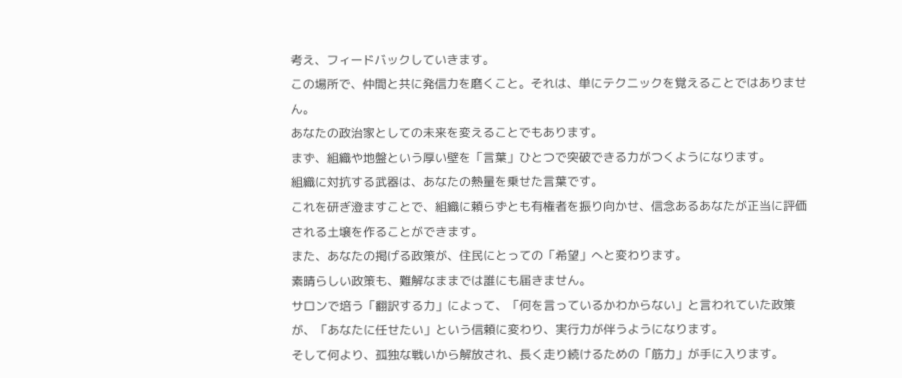考え、フィードバックしていきます。
この場所で、仲間と共に発信力を磨くこと。それは、単にテクニックを覚えることではありません。
あなたの政治家としての未来を変えることでもあります。
まず、組織や地盤という厚い壁を「言葉」ひとつで突破できる力がつくようになります。
組織に対抗する武器は、あなたの熱量を乗せた言葉です。
これを研ぎ澄ますことで、組織に頼らずとも有権者を振り向かせ、信念あるあなたが正当に評価される土壌を作ることができます。
また、あなたの掲げる政策が、住民にとっての「希望」へと変わります。
素晴らしい政策も、難解なままでは誰にも届きません。
サロンで培う「翻訳する力」によって、「何を言っているかわからない」と言われていた政策が、「あなたに任せたい」という信頼に変わり、実行力が伴うようになります。
そして何より、孤独な戦いから解放され、長く走り続けるための「筋力」が手に入ります。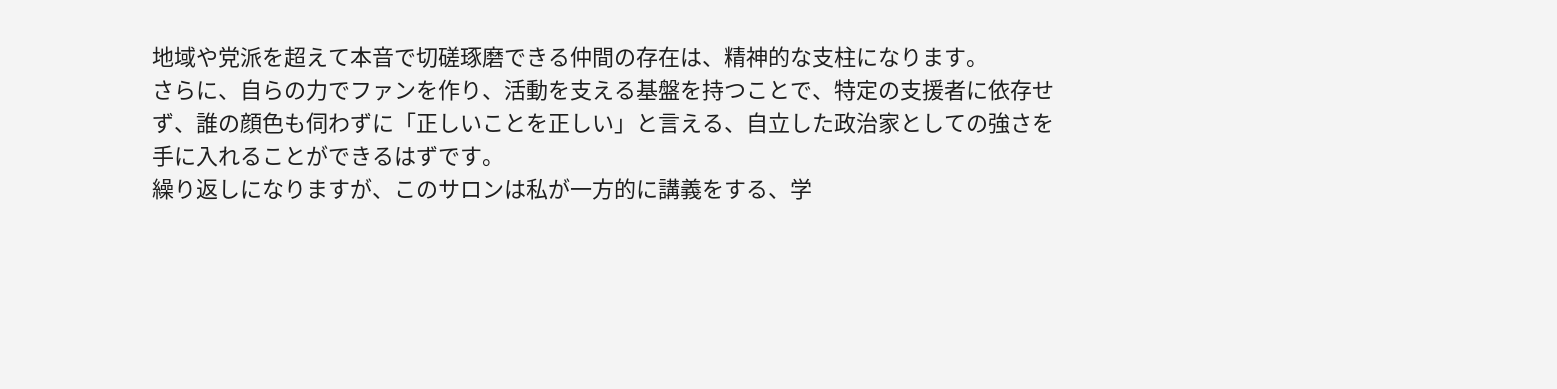地域や党派を超えて本音で切磋琢磨できる仲間の存在は、精神的な支柱になります。
さらに、自らの力でファンを作り、活動を支える基盤を持つことで、特定の支援者に依存せず、誰の顔色も伺わずに「正しいことを正しい」と言える、自立した政治家としての強さを手に入れることができるはずです。
繰り返しになりますが、このサロンは私が一方的に講義をする、学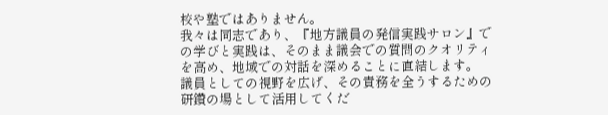校や塾ではありません。
我々は同志であり、『地方議員の発信実践サロン』での学びと実践は、そのまま議会での質問のクオリティを高め、地域での対話を深めることに直結します。
議員としての視野を広げ、その責務を全うするための研鑽の場として活用してくだ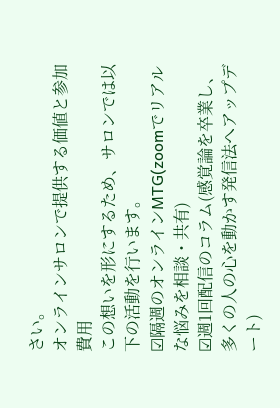さい。
オンラインサロンで提供する価値と参加費用
この想いを形にするため、サロンでは以下の活動を行います。
☑隔週のオンラインMTG(zoomでリアルな悩みを相談・共有)
☑週1回配信のコラム(感覚論を卒業し、多くの人の心を動かす発信法へアップデート)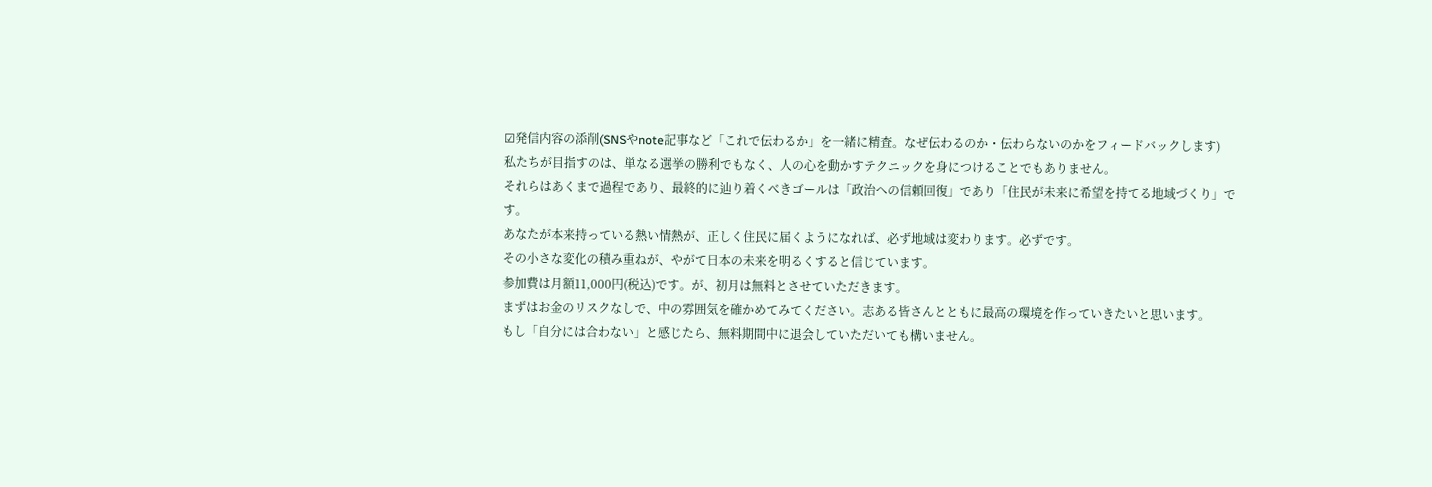☑発信内容の添削(SNSやnote記事など「これで伝わるか」を一緒に精査。なぜ伝わるのか・伝わらないのかをフィードバックします)
私たちが目指すのは、単なる選挙の勝利でもなく、人の心を動かすテクニックを身につけることでもありません。
それらはあくまで過程であり、最終的に辿り着くべきゴールは「政治への信頼回復」であり「住民が未来に希望を持てる地域づくり」です。
あなたが本来持っている熱い情熱が、正しく住民に届くようになれば、必ず地域は変わります。必ずです。
その小さな変化の積み重ねが、やがて日本の未来を明るくすると信じています。
参加費は月額11,000円(税込)です。が、初月は無料とさせていただきます。
まずはお金のリスクなしで、中の雰囲気を確かめてみてください。志ある皆さんとともに最高の環境を作っていきたいと思います。
もし「自分には合わない」と感じたら、無料期間中に退会していただいても構いません。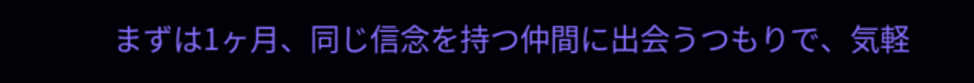まずは1ヶ月、同じ信念を持つ仲間に出会うつもりで、気軽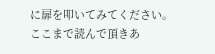に扉を叩いてみてください。
ここまで読んで頂きあ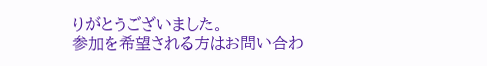りがとうございました。
参加を希望される方はお問い合わ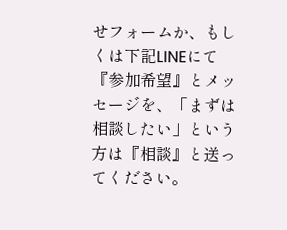せフォームか、もしくは下記LINEにて『参加希望』とメッセージを、「まずは相談したい」という方は『相談』と送ってください。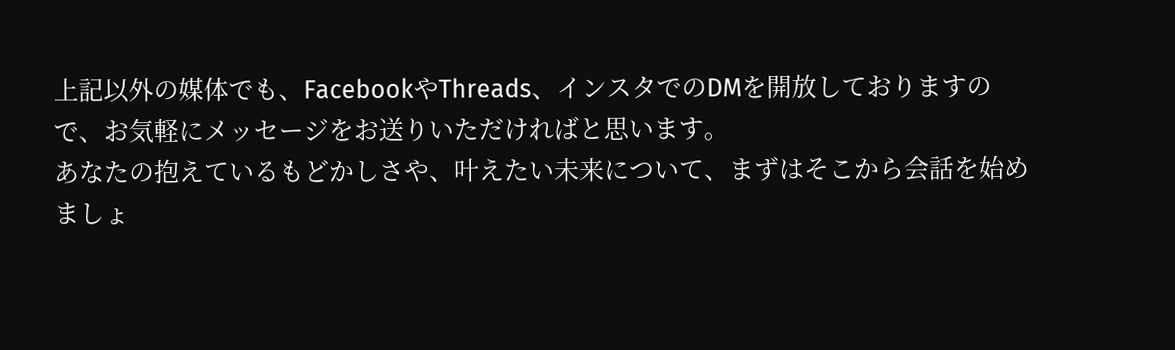上記以外の媒体でも、FacebookやThreads、インスタでのDMを開放しておりますので、お気軽にメッセージをお送りいただければと思います。
あなたの抱えているもどかしさや、叶えたい未来について、まずはそこから会話を始めましょ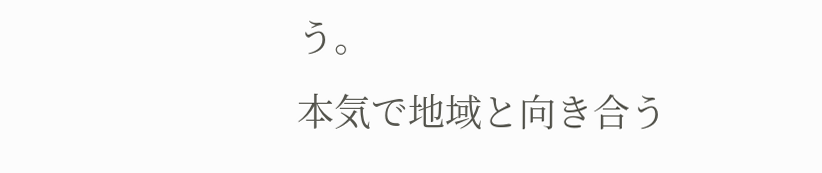う。
本気で地域と向き合う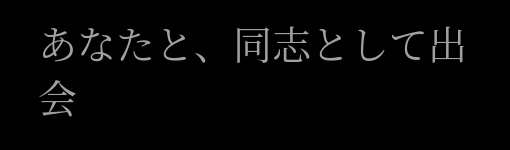あなたと、同志として出会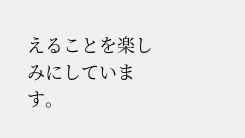えることを楽しみにしています。